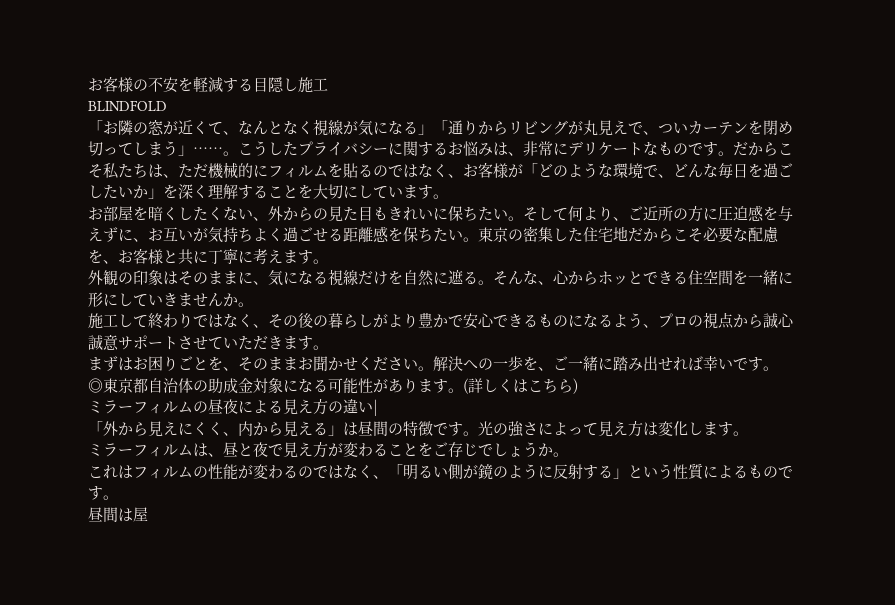お客様の不安を軽減する目隠し施工
BLINDFOLD
「お隣の窓が近くて、なんとなく視線が気になる」「通りからリビングが丸見えで、ついカーテンを閉め切ってしまう」……。こうしたプライバシーに関するお悩みは、非常にデリケートなものです。だからこそ私たちは、ただ機械的にフィルムを貼るのではなく、お客様が「どのような環境で、どんな毎日を過ごしたいか」を深く理解することを大切にしています。
お部屋を暗くしたくない、外からの見た目もきれいに保ちたい。そして何より、ご近所の方に圧迫感を与えずに、お互いが気持ちよく過ごせる距離感を保ちたい。東京の密集した住宅地だからこそ必要な配慮を、お客様と共に丁寧に考えます。
外観の印象はそのままに、気になる視線だけを自然に遮る。そんな、心からホッとできる住空間を一緒に形にしていきませんか。
施工して終わりではなく、その後の暮らしがより豊かで安心できるものになるよう、プロの視点から誠心誠意サポートさせていただきます。
まずはお困りごとを、そのままお聞かせください。解決への一歩を、ご一緒に踏み出せれば幸いです。
◎東京都自治体の助成金対象になる可能性があります。(詳しくはこちら)
ミラーフィルムの昼夜による見え方の違い|
「外から見えにくく、内から見える」は昼間の特徴です。光の強さによって見え方は変化します。
ミラーフィルムは、昼と夜で見え方が変わることをご存じでしょうか。
これはフィルムの性能が変わるのではなく、「明るい側が鏡のように反射する」という性質によるものです。
昼間は屋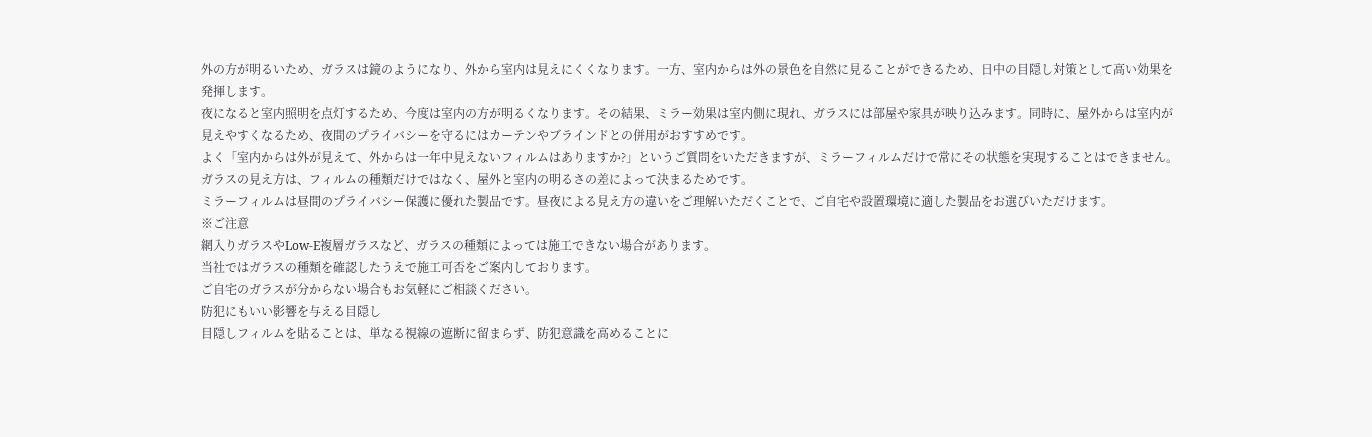外の方が明るいため、ガラスは鏡のようになり、外から室内は見えにくくなります。一方、室内からは外の景色を自然に見ることができるため、日中の目隠し対策として高い効果を発揮します。
夜になると室内照明を点灯するため、今度は室内の方が明るくなります。その結果、ミラー効果は室内側に現れ、ガラスには部屋や家具が映り込みます。同時に、屋外からは室内が見えやすくなるため、夜間のプライバシーを守るにはカーテンやブラインドとの併用がおすすめです。
よく「室内からは外が見えて、外からは一年中見えないフィルムはありますか?」というご質問をいただきますが、ミラーフィルムだけで常にその状態を実現することはできません。 ガラスの見え方は、フィルムの種類だけではなく、屋外と室内の明るさの差によって決まるためです。
ミラーフィルムは昼間のプライバシー保護に優れた製品です。昼夜による見え方の違いをご理解いただくことで、ご自宅や設置環境に適した製品をお選びいただけます。
※ご注意
網入りガラスやLow-E複層ガラスなど、ガラスの種類によっては施工できない場合があります。
当社ではガラスの種類を確認したうえで施工可否をご案内しております。
ご自宅のガラスが分からない場合もお気軽にご相談ください。
防犯にもいい影響を与える目隠し
目隠しフィルムを貼ることは、単なる視線の遮断に留まらず、防犯意識を高めることに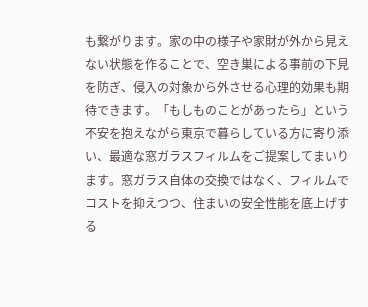も繋がります。家の中の様子や家財が外から見えない状態を作ることで、空き巣による事前の下見を防ぎ、侵入の対象から外させる心理的効果も期待できます。「もしものことがあったら」という不安を抱えながら東京で暮らしている方に寄り添い、最適な窓ガラスフィルムをご提案してまいります。窓ガラス自体の交換ではなく、フィルムでコストを抑えつつ、住まいの安全性能を底上げする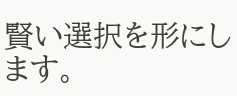賢い選択を形にします。